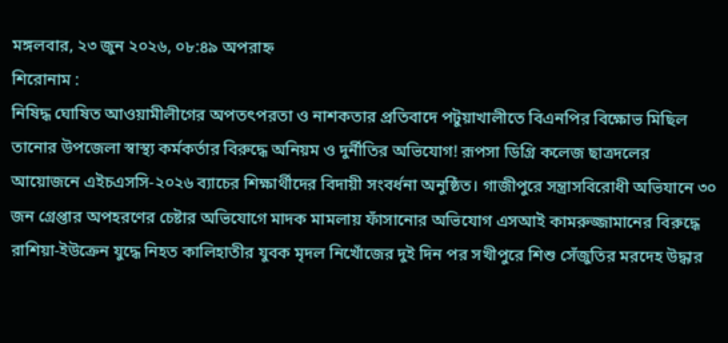মঙ্গলবার, ২৩ জুন ২০২৬, ০৮:৪৯ অপরাহ্ন
শিরোনাম :
নিষিদ্ধ ঘোষিত আওয়ামীলীগের অপতৎপরতা ও নাশকতার প্রতিবাদে পটুয়াখালীতে বিএনপির বিক্ষোভ মিছিল  তানোর উপজেলা স্বাস্থ্য কর্মকর্তার বিরুদ্ধে অনিয়ম ও দুর্নীতির অভিযোগ! রূপসা ডিগ্রি কলেজ ছাত্রদলের আয়োজনে এইচএসসি-২০২৬ ব্যাচের শিক্ষার্থীদের বিদায়ী সংবর্ধনা অনুষ্ঠিত। গাজীপুরে সন্ত্রাসবিরোধী অভিযানে ৩০ জন গ্রেপ্তার অপহরণের চেষ্টার অভিযোগে মাদক মামলায় ফাঁসানোর অভিযোগ এসআই কামরুজ্জামানের বিরুদ্ধে রাশিয়া-ইউক্রেন যুদ্ধে নিহত কালিহাতীর যুবক মৃদল নিখোঁজের দুই দিন পর সখীপুরে শিশু সেঁজুতির মরদেহ উদ্ধার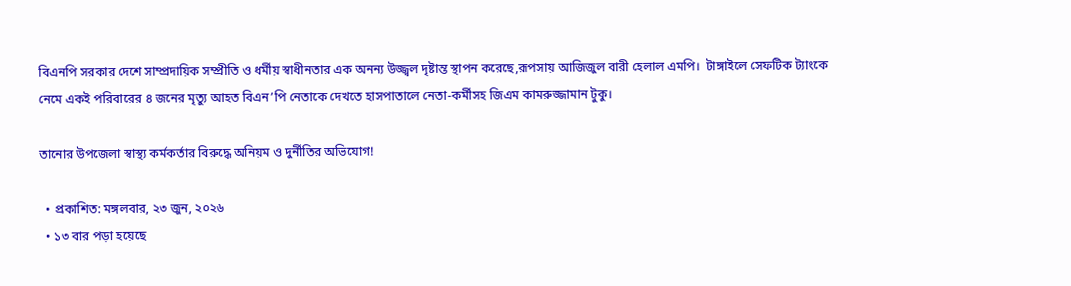বিএনপি সরকার দেশে সাম্প্রদায়িক সম্প্রীতি ও ধর্মীয় স্বাধীনতার এক অনন্য উজ্জ্বল দৃষ্টান্ত স্থাপন করেছে,রূপসায় আজিজুল বারী হেলাল এমপি।  টাঙ্গাইলে সেফটিক ট্যাংকে নেমে একই পরিবারের ৪ জনের মৃত্যু আহত বিএন’পি নেতাকে দেখতে হাসপাতালে নেতা-কর্মীসহ জিএম কামরুজ্জামান টুকু।

তানোর উপজেলা স্বাস্থ্য কর্মকর্তার বিরুদ্ধে অনিয়ম ও দুর্নীতির অভিযোগ!

  • প্রকাশিত: মঙ্গলবার, ২৩ জুন, ২০২৬
  • ১৩ বার পড়া হয়েছে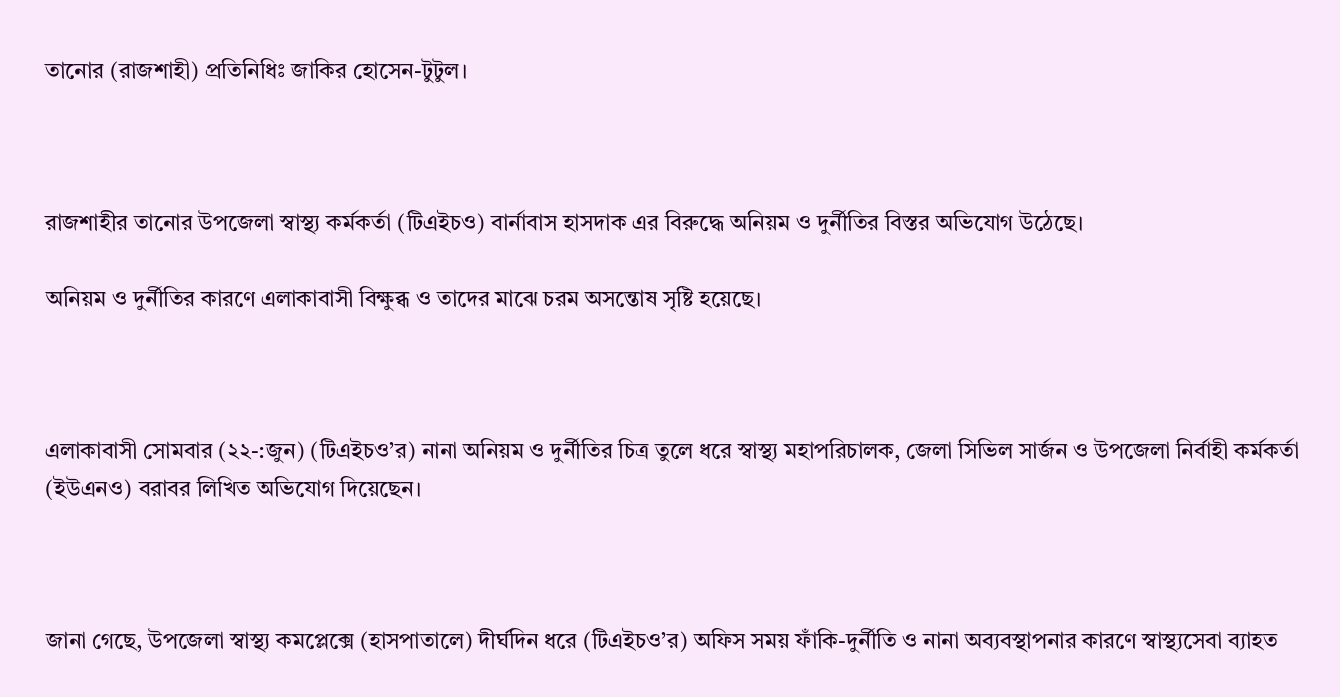তানোর (রাজশাহী) প্রতিনিধিঃ জাকির হোসেন-টুটুল।



রাজশাহীর তানোর উপজেলা স্বাস্থ্য কর্মকর্তা (টিএইচও) বার্নাবাস হাসদাক এর বিরুদ্ধে অনিয়ম ও দুর্নীতির বিস্তর অভিযোগ উঠেছে।

অনিয়ম ও দুর্নীতির কারণে এলাকাবাসী বিক্ষুব্ধ ও তাদের মাঝে চরম অসন্তোষ সৃষ্টি হয়েছে।



এলাকাবাসী সোমবার (২২-:জুন) (টিএইচও’র) নানা অনিয়ম ও দুর্নীতির চিত্র তুলে ধরে স্বাস্থ্য মহাপরিচালক, জেলা সিভিল সার্জন ও উপজেলা নির্বাহী কর্মকর্তা (ইউএনও) বরাবর লিখিত অভিযোগ দিয়েছেন।



জানা গেছে, উপজেলা স্বাস্থ্য কমপ্লেক্সে (হাসপাতালে) দীর্ঘদিন ধরে (টিএইচও’র) অফিস সময় ফাঁকি-দুর্নীতি ও নানা অব্যবস্থাপনার কারণে স্বাস্থ্যসেবা ব্যাহত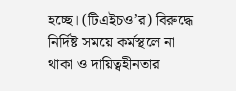হচ্ছে। (টিএইচও’র) বিরুদ্ধে নির্দিষ্ট সময়ে কর্মস্থলে না থাকা ও দায়িত্বহীনতার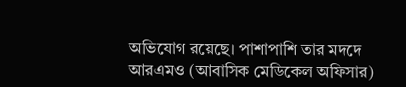অভিযোগ রয়েছে। পাশাপাশি তার মদদে আরএমও (আবাসিক মেডিকেল অফিসার)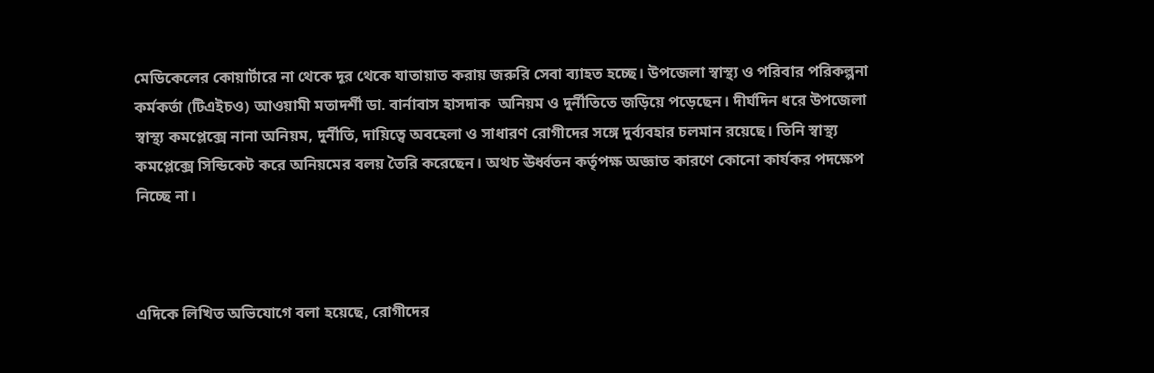মেডিকেলের কোয়ার্টারে না থেকে দূর থেকে যাতায়াত করায় জরুরি সেবা ব্যাহত হচ্ছে। উপজেলা স্বাস্থ্য ও পরিবার পরিকল্পনা কর্মকর্তা (টিএইচও) আওয়ামী মতাদর্শী ডা. বার্নাবাস হাসদাক  অনিয়ম ও দুর্নীতিতে জড়িয়ে পড়েছেন। দীর্ঘদিন ধরে উপজেলা স্বাস্থ্য কমপ্লেক্সে নানা অনিয়ম, দুর্নীতি, দায়িত্বে অবহেলা ও সাধারণ রোগীদের সঙ্গে দুর্ব্যবহার চলমান রয়েছে। তিনি স্বাস্থ্য কমপ্লেক্সে সিন্ডিকেট করে অনিয়মের বলয় তৈরি করেছেন। অথচ ঊর্ধ্বতন কর্তৃপক্ষ অজ্ঞাত কারণে কোনো কার্যকর পদক্ষেপ নিচ্ছে না।



এদিকে লিখিত অভিযোগে বলা হয়েছে, রোগীদের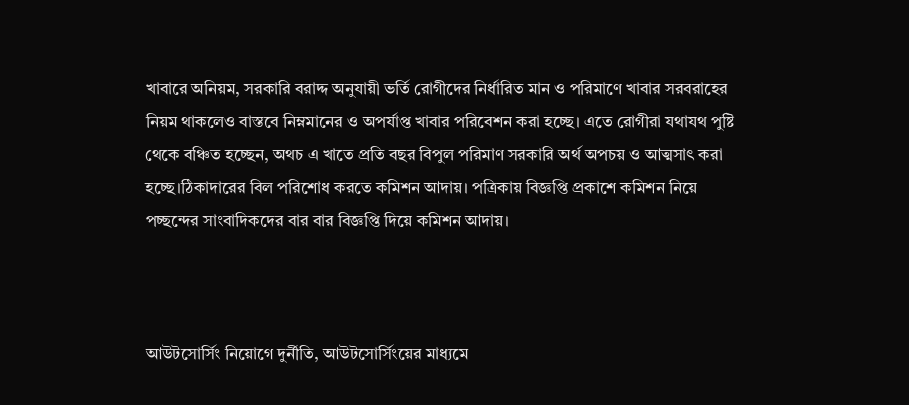খাবারে অনিয়ম, সরকারি বরাদ্দ অনুযায়ী ভর্তি রোগীদের নির্ধারিত মান ও পরিমাণে খাবার সরবরাহের নিয়ম থাকলেও বাস্তবে নিম্নমানের ও অপর্যাপ্ত খাবার পরিবেশন করা হচ্ছে। এতে রোগীরা যথাযথ পুষ্টি থেকে বঞ্চিত হচ্ছেন, অথচ এ খাতে প্রতি বছর বিপুল পরিমাণ সরকারি অর্থ অপচয় ও আত্মসাৎ করা হচ্ছে।ঠিকাদারের বিল পরিশোধ করতে কমিশন আদায়। পত্রিকায় বিজ্ঞপ্তি প্রকাশে কমিশন নিয়ে পচ্ছন্দের সাংবাদিকদের বার বার বিজ্ঞপ্তি দিয়ে কমিশন আদায়।



আউটসোর্সিং নিয়োগে দুর্নীতি, আউটসোর্সিংয়ের মাধ্যমে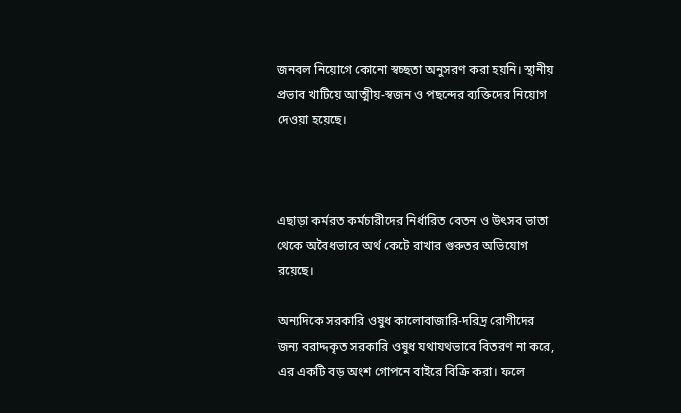জনবল নিয়োগে কোনো স্বচ্ছতা অনুসরণ করা হয়নি। স্থানীয় প্রভাব খাটিয়ে আত্মীয়-স্বজন ও পছন্দের ব্যক্তিদের নিয়োগ দেওয়া হয়েছে।



এছাড়া কর্মরত কর্মচারীদের নির্ধারিত বেতন ও উৎসব ভাতা থেকে অবৈধভাবে অর্থ কেটে রাখার গুরুতর অভিযোগ রয়েছে।

অন্যদিকে সরকারি ওষুধ কালোবাজারি-দরিদ্র রোগীদের জন্য বরাদ্দকৃত সরকারি ওষুধ যথাযথভাবে বিতরণ না করে, এর একটি বড় অংশ গোপনে বাইরে বিক্রি করা। ফলে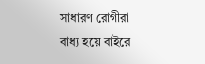সাধারণ রোগীরা বাধ্য হয়ে বাইরে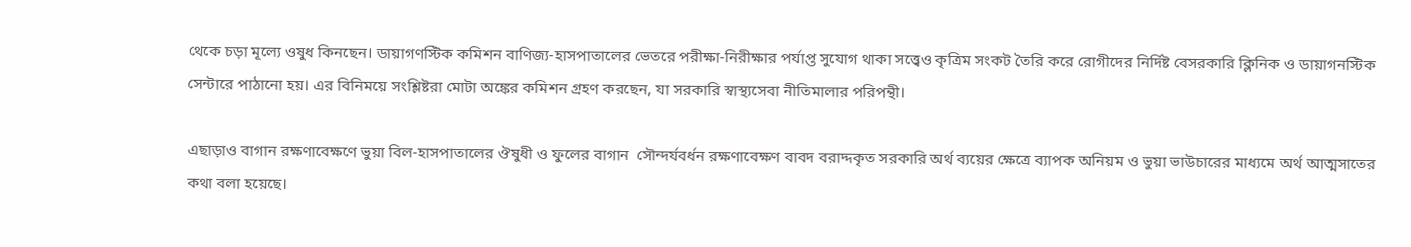থেকে চড়া মূল্যে ওষুধ কিনছেন। ডায়াগণস্টিক কমিশন বাণিজ্য-হাসপাতালের ভেতরে পরীক্ষা-নিরীক্ষার পর্যাপ্ত সুযোগ থাকা সত্ত্বেও কৃত্রিম সংকট তৈরি করে রোগীদের নির্দিষ্ট বেসরকারি ক্লিনিক ও ডায়াগনস্টিক সেন্টারে পাঠানো হয়। এর বিনিময়ে সংশ্লিষ্টরা মোটা অঙ্কের কমিশন গ্রহণ করছেন, যা সরকারি স্বাস্থ্যসেবা নীতিমালার পরিপন্থী।

এছাড়াও বাগান রক্ষণাবেক্ষণে ভুয়া বিল-হাসপাতালের ঔষুধী ও ফুলের বাগান  সৌন্দর্যবর্ধন রক্ষণাবেক্ষণ বাবদ বরাদ্দকৃত সরকারি অর্থ ব্যয়ের ক্ষেত্রে ব্যাপক অনিয়ম ও ভুয়া ভাউচারের মাধ্যমে অর্থ আত্মসাতের কথা বলা হয়েছে।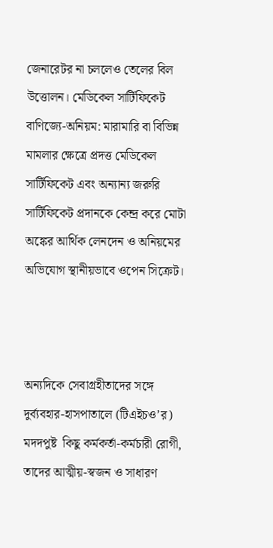জেনারেটর না চললেও তেলের বিল উত্তোলন। মেডিকেল সার্টিফিকেট বাণিজ্যে-অনিয়ম: মারামারি বা বিভিন্ন মামলার ক্ষেত্রে প্রদত্ত মেডিকেল সার্টিফিকেট এবং অন্যান্য জরুরি সার্টিফিকেট প্রদানকে কেন্দ্র করে মোটা অঙ্কের আর্থিক লেনদেন ও অনিয়মের অভিযোগ স্থানীয়ভাবে ওপেন সিক্রেট।



অন্যদিকে সেবাগ্রহীতাদের সঙ্গে দুর্ব্যবহার-হাসপাতালে (টিএইচও’র) মদদপুষ্ট  কিছু কর্মকর্তা-কর্মচারী রোগী, তাদের আত্মীয়-স্বজন ও সাধারণ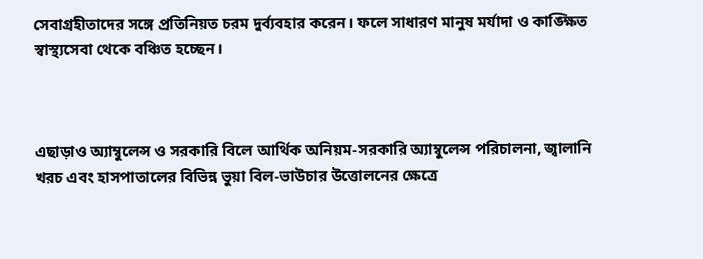সেবাগ্রহীতাদের সঙ্গে প্রতিনিয়ত চরম দুর্ব্যবহার করেন। ফলে সাধারণ মানুষ মর্যাদা ও কাঙ্ক্ষিত স্বাস্থ্যসেবা থেকে বঞ্চিত হচ্ছেন।



এছাড়াও অ্যাম্বুলেন্স ও সরকারি বিলে আর্থিক অনিয়ম-সরকারি অ্যাম্বুলেন্স পরিচালনা, জ্বালানি খরচ এবং হাসপাতালের বিভিন্ন ভুয়া বিল-ভাউচার উত্তোলনের ক্ষেত্রে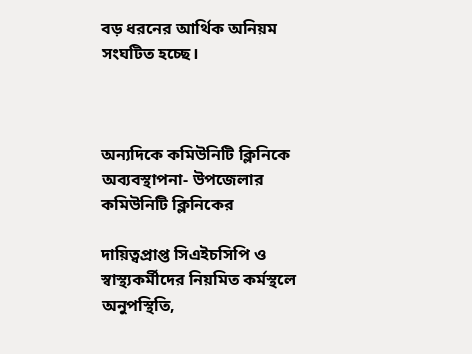বড় ধরনের আর্থিক অনিয়ম সংঘটিত হচ্ছে।



অন্যদিকে কমিউনিটি ক্লিনিকে অব্যবস্থাপনা- উপজেলার কমিউনিটি ক্লিনিকের

দায়িত্বপ্রাপ্ত সিএইচসিপি ও স্বাস্থ্যকর্মীদের নিয়মিত কর্মস্থলে অনুপস্থিতি,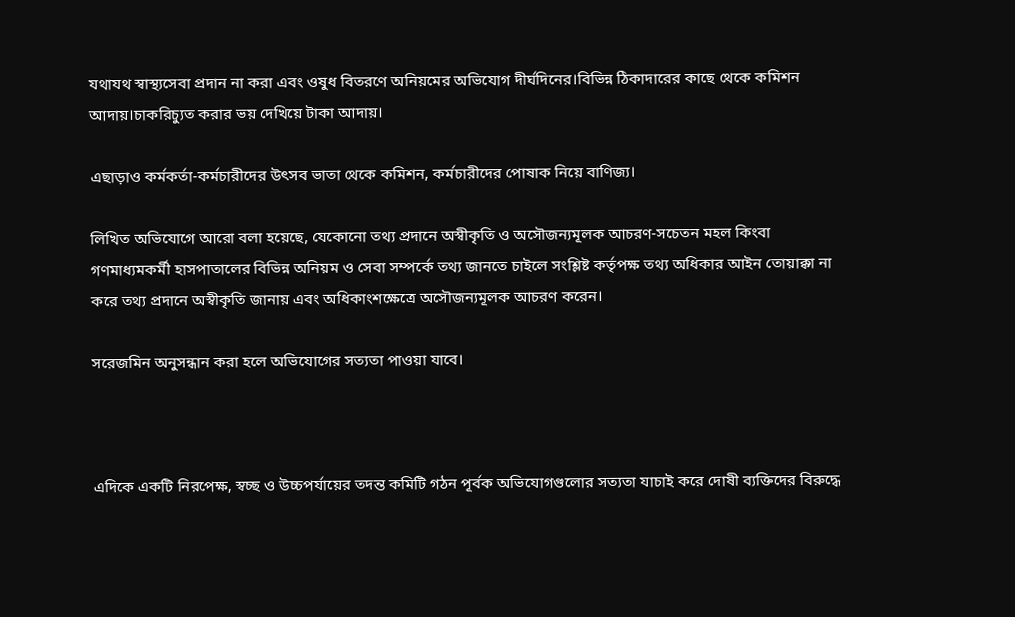যথাযথ স্বাস্থ্যসেবা প্রদান না করা এবং ওষুধ বিতরণে অনিয়মের অভিযোগ দীর্ঘদিনের।বিভিন্ন ঠিকাদারের কাছে থেকে কমিশন আদায়।চাকরিচ্যুত করার ভয় দেখিয়ে টাকা আদায়।

এছাড়াও কর্মকর্তা-কর্মচারীদের উৎসব ভাতা থেকে কমিশন, কর্মচারীদের পোষাক নিয়ে বাণিজ্য।

লিখিত অভিযোগে আরো বলা হয়েছে, যেকোনো তথ্য প্রদানে অস্বীকৃতি ও অসৌজন্যমূলক আচরণ-সচেতন মহল কিংবা গণমাধ্যমকর্মী হাসপাতালের বিভিন্ন অনিয়ম ও সেবা সম্পর্কে তথ্য জানতে চাইলে সংশ্লিষ্ট কর্তৃপক্ষ তথ্য অধিকার আইন তোয়াক্কা না করে তথ্য প্রদানে অস্বীকৃতি জানায় এবং অধিকাংশক্ষেত্রে অসৌজন্যমূলক আচরণ করেন।

সরেজমিন অনুসন্ধান করা হলে অভিযোগের সত্যতা পাওয়া যাবে।



এদিকে একটি নিরপেক্ষ, স্বচ্ছ ও উচ্চপর্যায়ের তদন্ত কমিটি গঠন পূর্বক অভিযোগগুলোর সত্যতা যাচাই করে দোষী ব্যক্তিদের বিরুদ্ধে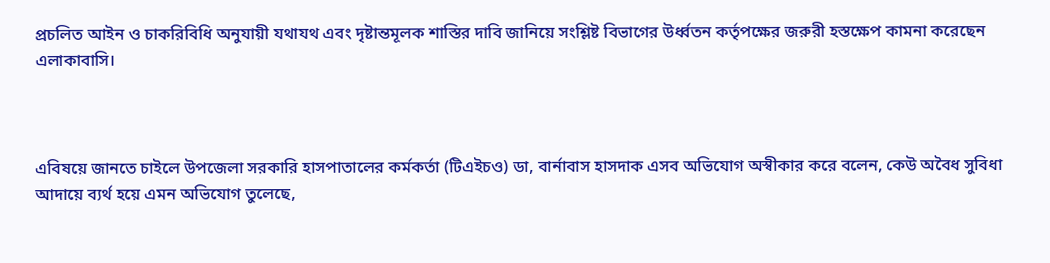প্রচলিত আইন ও চাকরিবিধি অনুযায়ী যথাযথ এবং দৃষ্টান্তমূলক শাস্তির দাবি জানিয়ে সংশ্লিষ্ট বিভাগের উর্ধ্বতন কর্তৃপক্ষের জরুরী হস্তক্ষেপ কামনা করেছেন এলাকাবাসি।



এবিষয়ে জানতে চাইলে উপজেলা সরকারি হাসপাতালের কর্মকর্তা (টিএইচও) ডা, বার্নাবাস হাসদাক এসব অভিযোগ অস্বীকার করে বলেন, কেউ অবৈধ সুবিধা আদায়ে ব্যর্থ হয়ে এমন অভিযোগ তুলেছে,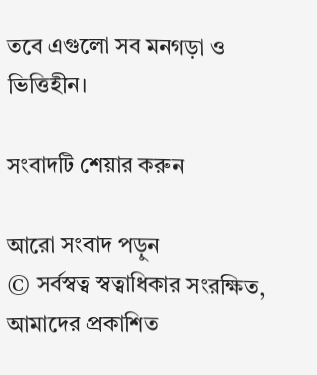তবে এগুলো সব মনগড়া ও ভিত্তিহীন।

সংবাদটি শেয়ার করুন

আরো সংবাদ পড়ুন
© সর্বস্বত্ব স্বত্বাধিকার সংরক্ষিত, আমাদের প্রকাশিত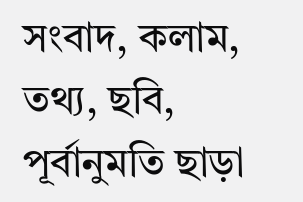সংবাদ, কলাম, তথ্য, ছবি, পূর্বানুমতি ছাড়া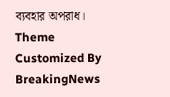ব্যবহার অপরাধ।
Theme Customized By BreakingNews